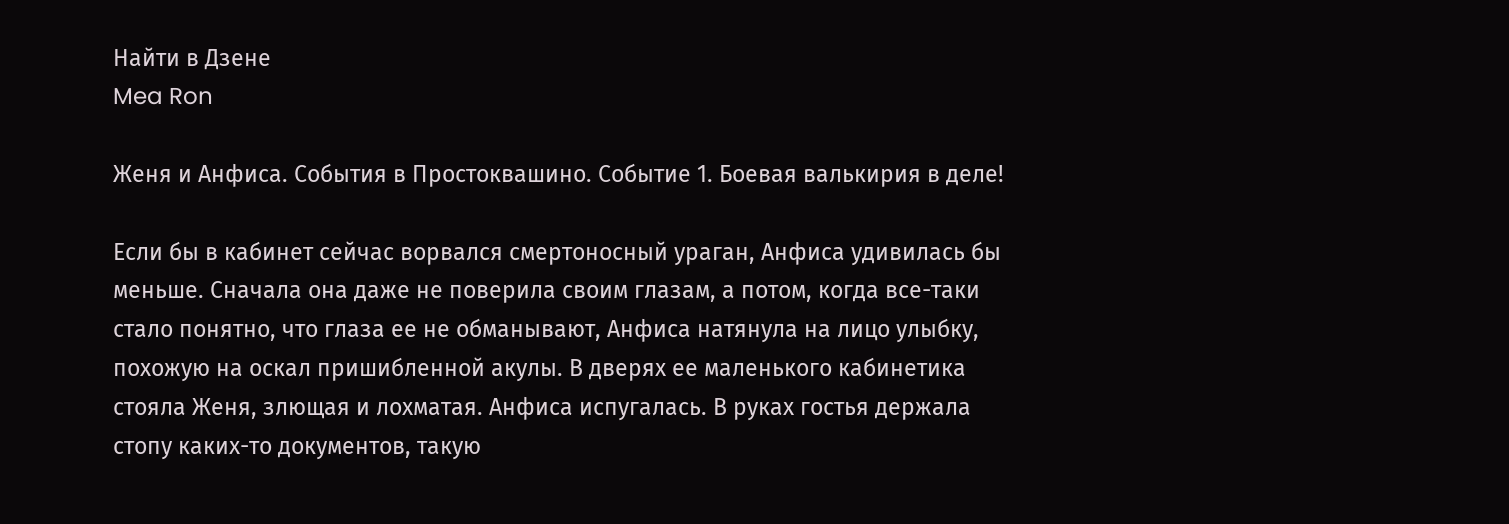Найти в Дзене
Mea Ron

Женя и Анфиса. События в Простоквашино. Событие 1. Боевая валькирия в деле!

Если бы в кабинет сейчас ворвался смертоносный ураган, Анфиса удивилась бы меньше. Сначала она даже не поверила своим глазам, а потом, когда все-таки стало понятно, что глаза ее не обманывают, Анфиса натянула на лицо улыбку, похожую на оскал пришибленной акулы. В дверях ее маленького кабинетика стояла Женя, злющая и лохматая. Анфиса испугалась. В руках гостья держала стопу каких-то документов, такую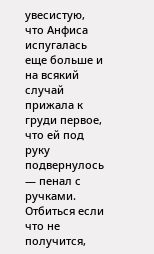увесистую, что Анфиса испугалась еще больше и на всякий случай прижала к груди первое, что ей под руку подвернулось — пенал с ручками. Отбиться если что не получится,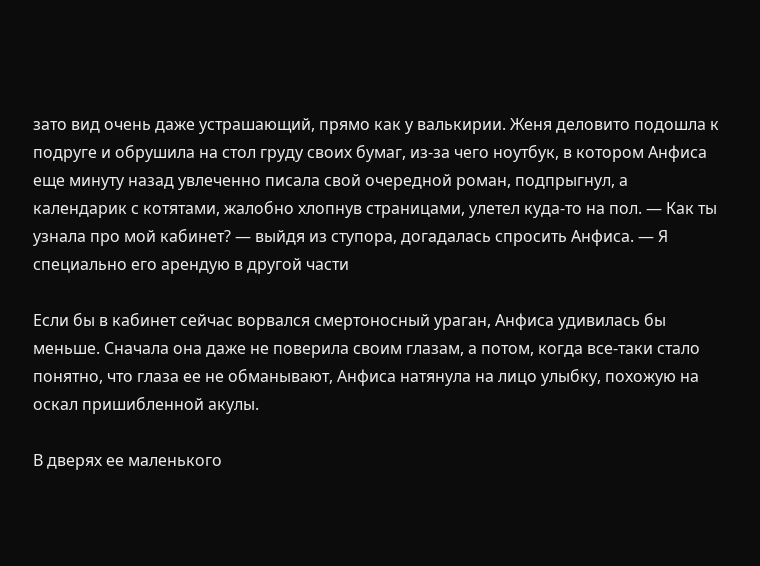зато вид очень даже устрашающий, прямо как у валькирии. Женя деловито подошла к подруге и обрушила на стол груду своих бумаг, из-за чего ноутбук, в котором Анфиса еще минуту назад увлеченно писала свой очередной роман, подпрыгнул, а календарик с котятами, жалобно хлопнув страницами, улетел куда-то на пол. — Как ты узнала про мой кабинет? — выйдя из ступора, догадалась спросить Анфиса. — Я специально его арендую в другой части

Если бы в кабинет сейчас ворвался смертоносный ураган, Анфиса удивилась бы меньше. Сначала она даже не поверила своим глазам, а потом, когда все-таки стало понятно, что глаза ее не обманывают, Анфиса натянула на лицо улыбку, похожую на оскал пришибленной акулы.

В дверях ее маленького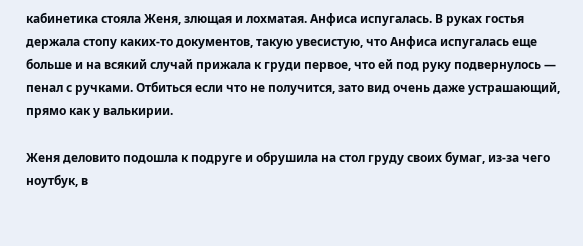кабинетика стояла Женя, злющая и лохматая. Анфиса испугалась. В руках гостья держала стопу каких-то документов, такую увесистую, что Анфиса испугалась еще больше и на всякий случай прижала к груди первое, что ей под руку подвернулось — пенал с ручками. Отбиться если что не получится, зато вид очень даже устрашающий, прямо как у валькирии.

Женя деловито подошла к подруге и обрушила на стол груду своих бумаг, из-за чего ноутбук, в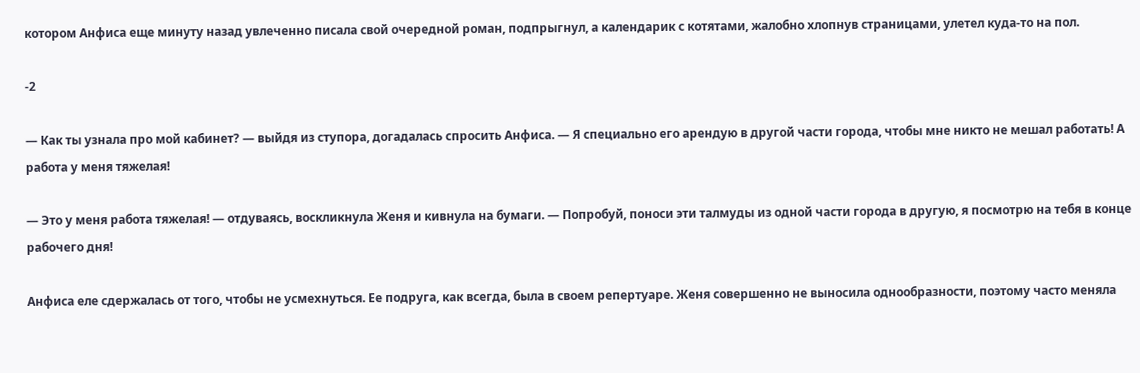котором Анфиса еще минуту назад увлеченно писала свой очередной роман, подпрыгнул, а календарик с котятами, жалобно хлопнув страницами, улетел куда-то на пол.

-2

— Как ты узнала про мой кабинет? — выйдя из ступора, догадалась спросить Анфиса. — Я специально его арендую в другой части города, чтобы мне никто не мешал работать! А работа у меня тяжелая!

— Это у меня работа тяжелая! — отдуваясь, воскликнула Женя и кивнула на бумаги. — Попробуй, поноси эти талмуды из одной части города в другую, я посмотрю на тебя в конце рабочего дня!

Анфиса еле сдержалась от того, чтобы не усмехнуться. Ее подруга, как всегда, была в своем репертуаре. Женя совершенно не выносила однообразности, поэтому часто меняла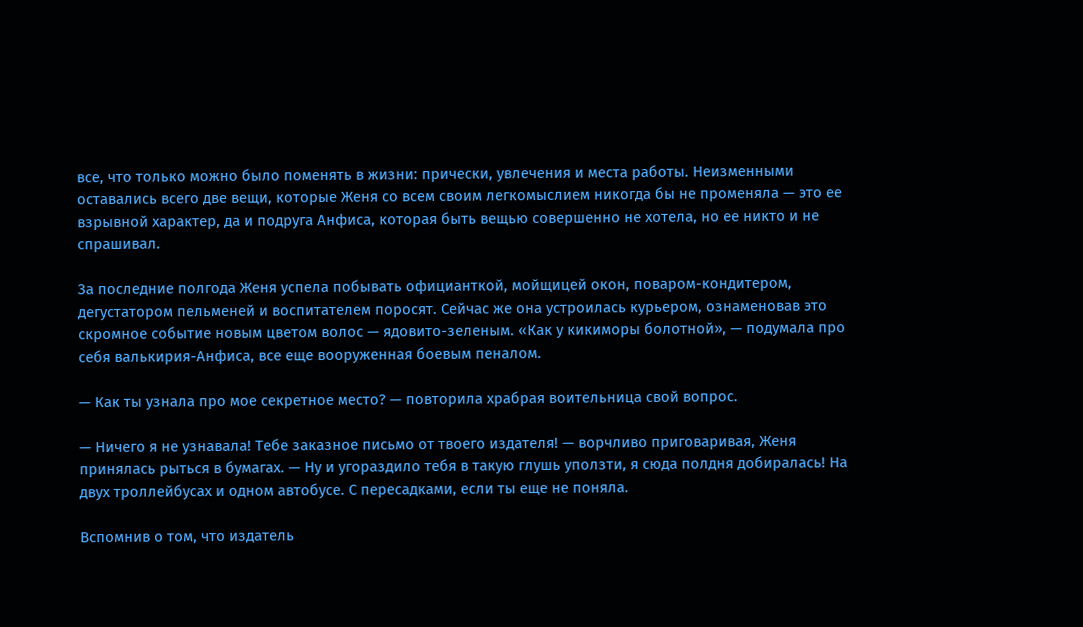все, что только можно было поменять в жизни: прически, увлечения и места работы. Неизменными оставались всего две вещи, которые Женя со всем своим легкомыслием никогда бы не променяла — это ее взрывной характер, да и подруга Анфиса, которая быть вещью совершенно не хотела, но ее никто и не спрашивал.

За последние полгода Женя успела побывать официанткой, мойщицей окон, поваром-кондитером, дегустатором пельменей и воспитателем поросят. Сейчас же она устроилась курьером, ознаменовав это скромное событие новым цветом волос — ядовито-зеленым. «Как у кикиморы болотной», — подумала про себя валькирия-Анфиса, все еще вооруженная боевым пеналом.

— Как ты узнала про мое секретное место? — повторила храбрая воительница свой вопрос.

— Ничего я не узнавала! Тебе заказное письмо от твоего издателя! — ворчливо приговаривая, Женя принялась рыться в бумагах. — Ну и угораздило тебя в такую глушь уползти, я сюда полдня добиралась! На двух троллейбусах и одном автобусе. С пересадками, если ты еще не поняла.

Вспомнив о том, что издатель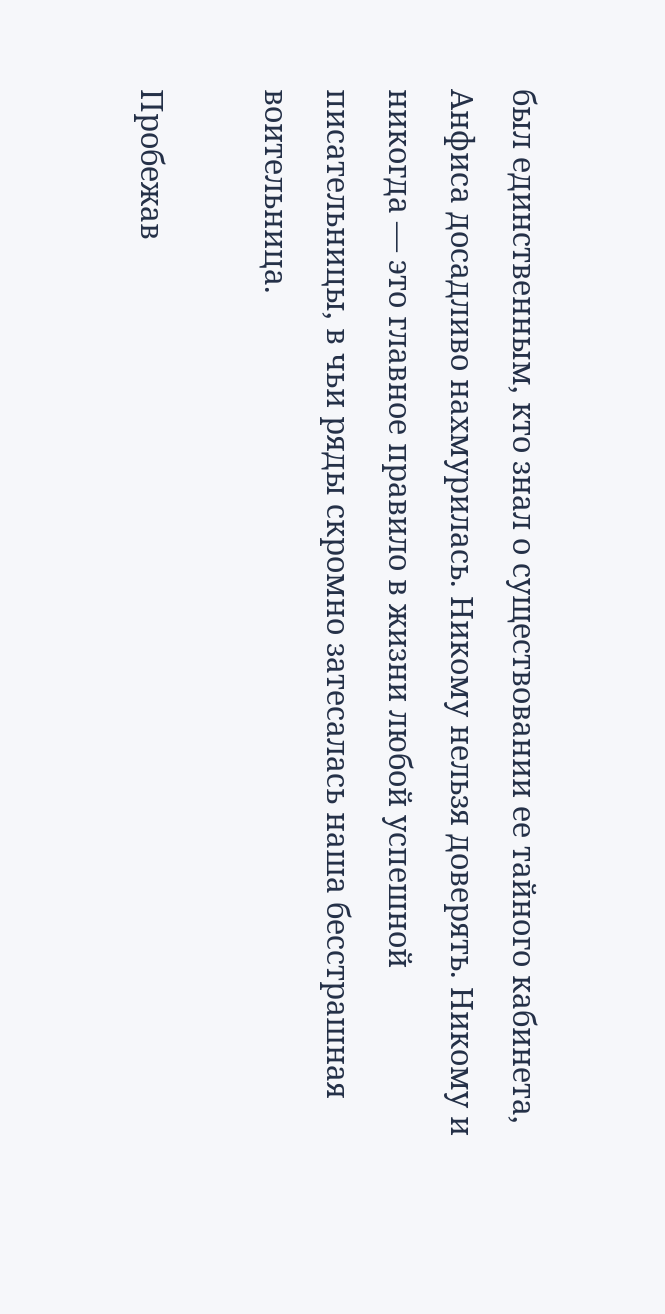был единственным, кто знал о существовании ее тайного кабинета, Анфиса досадливо нахмурилась. Никому нельзя доверять. Никому и никогда — это главное правило в жизни любой успешной писательницы, в чьи ряды скромно затесалась наша бесстрашная воительница.

Пробежав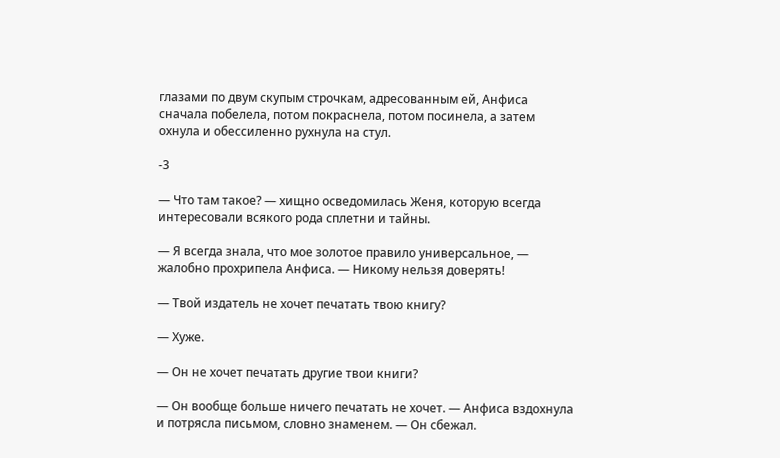глазами по двум скупым строчкам, адресованным ей, Анфиса сначала побелела, потом покраснела, потом посинела, а затем охнула и обессиленно рухнула на стул.

-3

— Что там такое? — хищно осведомилась Женя, которую всегда интересовали всякого рода сплетни и тайны.

— Я всегда знала, что мое золотое правило универсальное, — жалобно прохрипела Анфиса. — Никому нельзя доверять!

— Твой издатель не хочет печатать твою книгу?

— Хуже.

— Он не хочет печатать другие твои книги?

— Он вообще больше ничего печатать не хочет. — Анфиса вздохнула и потрясла письмом, словно знаменем. — Он сбежал.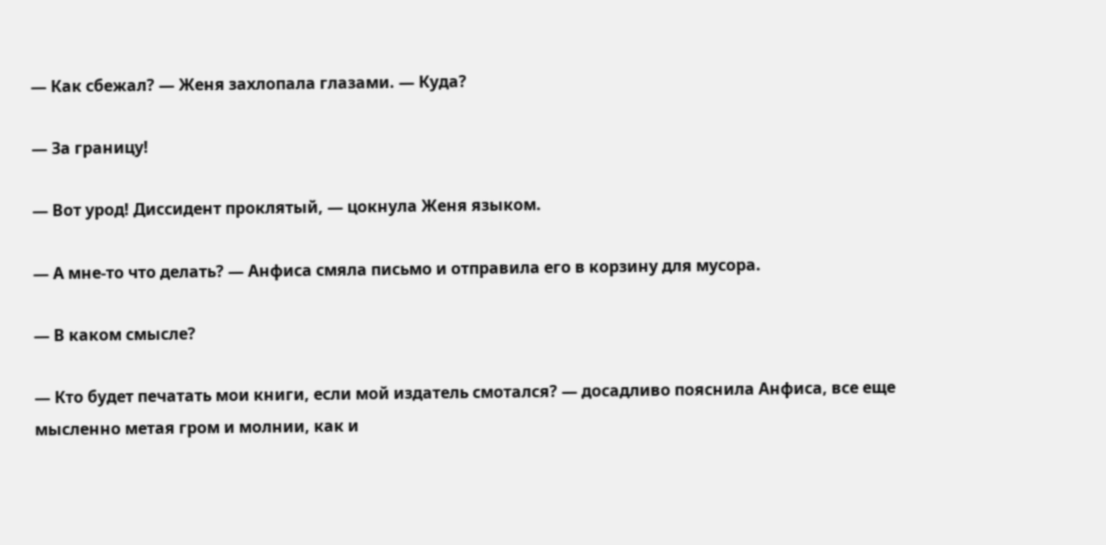— Как сбежал? — Женя захлопала глазами. — Куда?

— За границу!

— Вот урод! Диссидент проклятый, — цокнула Женя языком.

— А мне-то что делать? — Анфиса смяла письмо и отправила его в корзину для мусора.

— В каком смысле?

— Кто будет печатать мои книги, если мой издатель смотался? — досадливо пояснила Анфиса, все еще мысленно метая гром и молнии, как и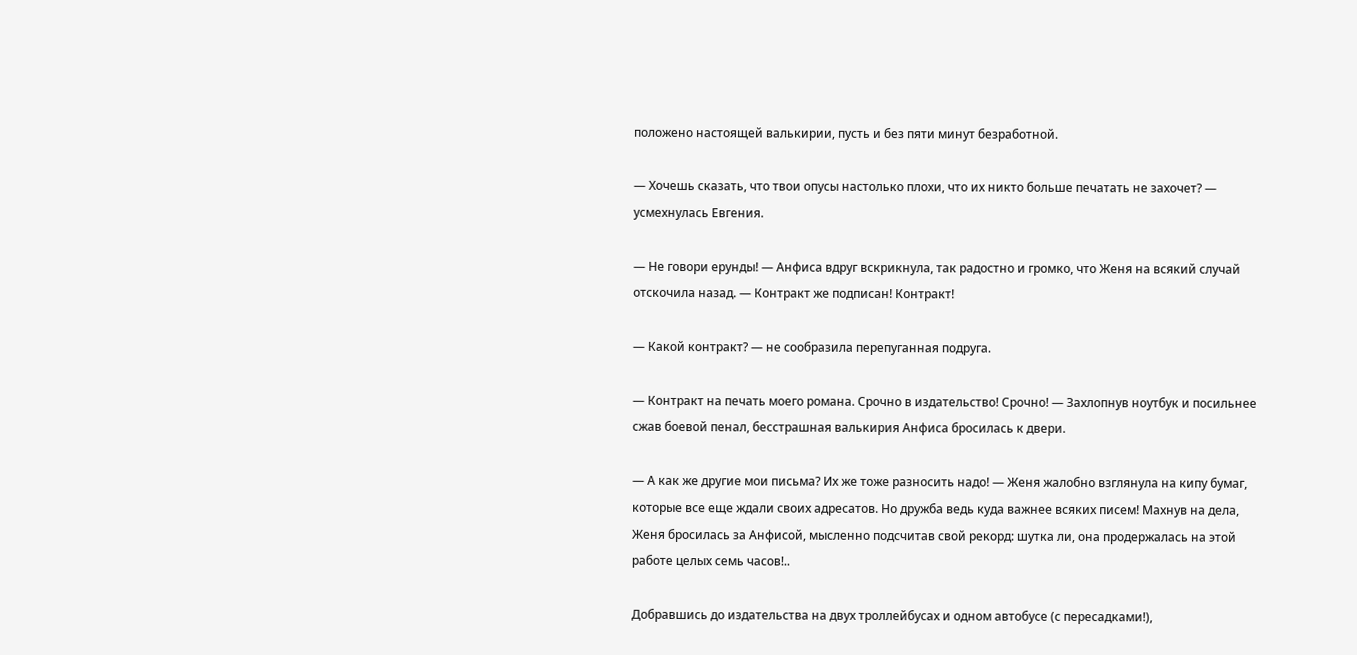положено настоящей валькирии, пусть и без пяти минут безработной.

— Хочешь сказать, что твои опусы настолько плохи, что их никто больше печатать не захочет? — усмехнулась Евгения.

— Не говори ерунды! — Анфиса вдруг вскрикнула, так радостно и громко, что Женя на всякий случай отскочила назад. — Контракт же подписан! Контракт!

— Какой контракт? — не сообразила перепуганная подруга.

— Контракт на печать моего романа. Срочно в издательство! Срочно! — Захлопнув ноутбук и посильнее сжав боевой пенал, бесстрашная валькирия Анфиса бросилась к двери.

— А как же другие мои письма? Их же тоже разносить надо! — Женя жалобно взглянула на кипу бумаг, которые все еще ждали своих адресатов. Но дружба ведь куда важнее всяких писем! Махнув на дела, Женя бросилась за Анфисой, мысленно подсчитав свой рекорд: шутка ли, она продержалась на этой работе целых семь часов!..

Добравшись до издательства на двух троллейбусах и одном автобусе (с пересадками!),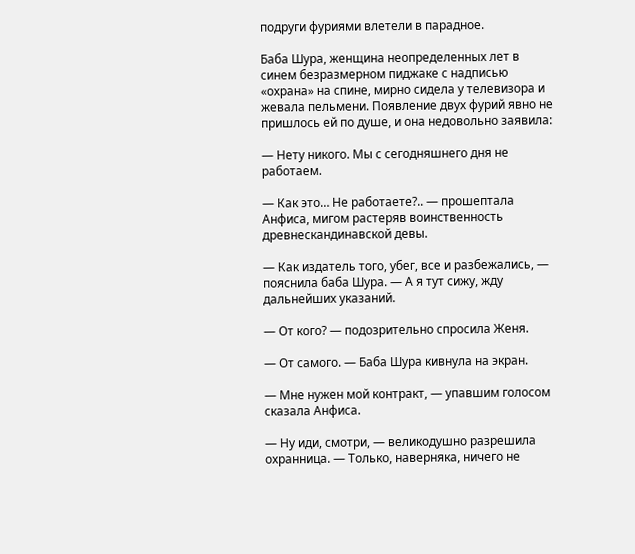подруги фуриями влетели в парадное.

Баба Шура, женщина неопределенных лет в синем безразмерном пиджаке с надписью «охрана» на спине, мирно сидела у телевизора и жевала пельмени. Появление двух фурий явно не пришлось ей по душе, и она недовольно заявила:

— Нету никого. Мы с сегодняшнего дня не работаем.

— Как это… Не работаете?.. — прошептала Анфиса, мигом растеряв воинственность древнескандинавской девы.

— Как издатель того, убег, все и разбежались, — пояснила баба Шура. — А я тут сижу, жду дальнейших указаний.

— От кого? — подозрительно спросила Женя.

— От самого. — Баба Шура кивнула на экран.

— Мне нужен мой контракт, — упавшим голосом сказала Анфиса.

— Ну иди, смотри, — великодушно разрешила охранница. — Только, наверняка, ничего не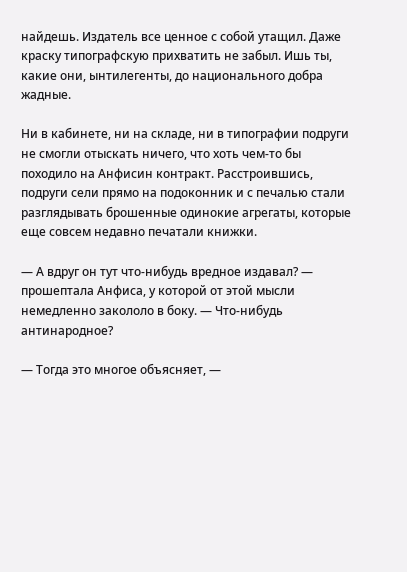найдешь. Издатель все ценное с собой утащил. Даже краску типографскую прихватить не забыл. Ишь ты, какие они, ынтилегенты, до национального добра жадные.

Ни в кабинете, ни на складе, ни в типографии подруги не смогли отыскать ничего, что хоть чем-то бы походило на Анфисин контракт. Расстроившись, подруги сели прямо на подоконник и с печалью стали разглядывать брошенные одинокие агрегаты, которые еще совсем недавно печатали книжки.

— А вдруг он тут что-нибудь вредное издавал? — прошептала Анфиса, у которой от этой мысли немедленно закололо в боку. — Что-нибудь антинародное?

— Тогда это многое объясняет, —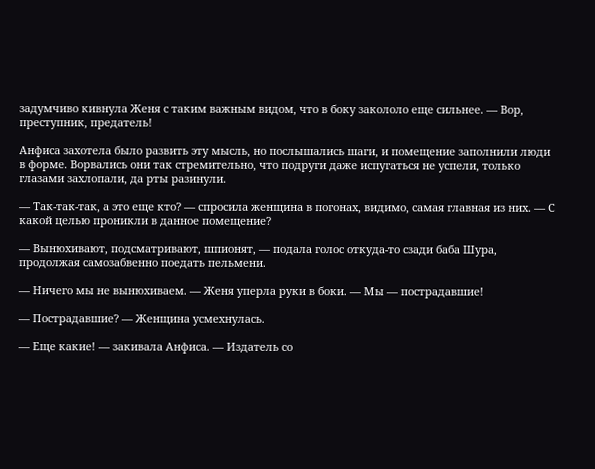задумчиво кивнула Женя с таким важным видом, что в боку закололо еще сильнее. — Вор, преступник, предатель!

Анфиса захотела было развить эту мысль, но послышались шаги, и помещение заполнили люди в форме. Ворвались они так стремительно, что подруги даже испугаться не успели, только глазами захлопали, да рты разинули.

— Так-так-так, а это еще кто? — спросила женщина в погонах, видимо, самая главная из них. — С какой целью проникли в данное помещение?

— Вынюхивают, подсматривают, шпионят, — подала голос откуда-то сзади баба Шура, продолжая самозабвенно поедать пельмени.

— Ничего мы не вынюхиваем. — Женя уперла руки в боки. — Мы — пострадавшие!

— Пострадавшие? — Женщина усмехнулась.

— Еще какие! — закивала Анфиса. — Издатель со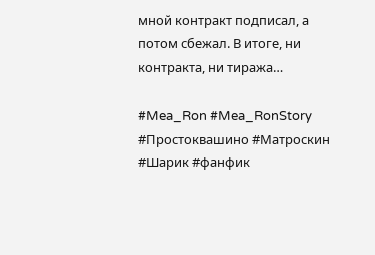мной контракт подписал, а потом сбежал. В итоге, ни контракта, ни тиража…

#Mea_Ron #Mea_RonStory #Простоквашино #Матроскин #Шарик #фанфик